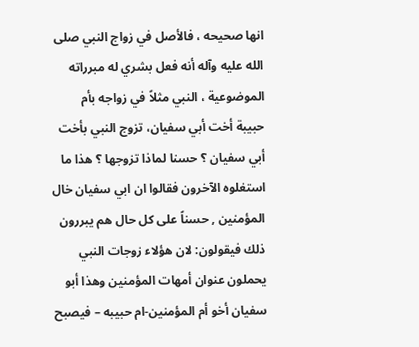انها صحيحه ، فالأصل في زواج النبي صلى الله عليه وآله أنه فعل بشري له مبرراته الموضوعية ، النبي مثلاً في زواجه بأم حبيبة أخت أبي سفيان، تزوج النبي بأخت أبي سفيان ؟ حسنا لماذا تزوجها ؟ هذا ما استغلوه الآخرون فقالوا ان ابي سفيان خال المؤمنين , حسناً على كل حال هم يبررون ذلك فيقولون: لان هؤلاء زوجات النبي يحملون عنوان أمهات المؤمنين وهذا أبو سفيان أخو أم المؤمنين-ام حبيبه – فيصبح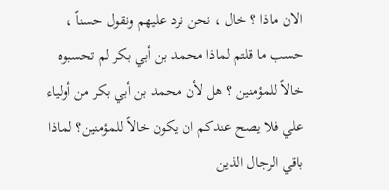الان ماذا ؟ خال ، نحن نرد عليهم ونقول حسناً ، حسب ما قلتم لماذا محمد بن أبي بكر لم تحسبوه خالاً للمؤمنين ؟ هل لأن محمد بن أبي بكر من أولياء علي فلا يصح عندكم ان يكون خالاً للمؤمنين؟ لماذا باقي الرجال الذين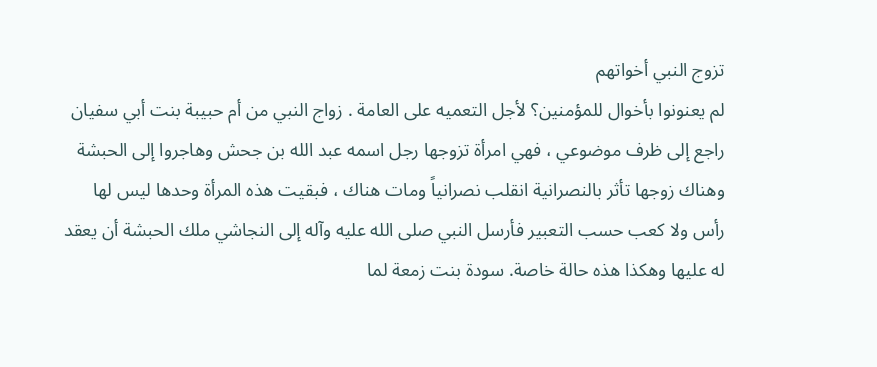تزوج النبي أخواتهم
لم يعنونوا بأخوال للمؤمنين؟ لأجل التعميه على العامة . زواج النبي من أم حبيبة بنت أبي سفيان راجع إلى ظرف موضوعي ، فهي امرأة تزوجها رجل اسمه عبد الله بن جحش وهاجروا إلى الحبشة وهناك زوجها تأثر بالنصرانية انقلب نصرانياً ومات هناك ، فبقيت هذه المرأة وحدها ليس لها رأس ولا كعب حسب التعبير فأرسل النبي صلى الله عليه وآله إلى النجاشي ملك الحبشة أن يعقد له عليها وهكذا هذه حالة خاصة. سودة بنت زمعة لما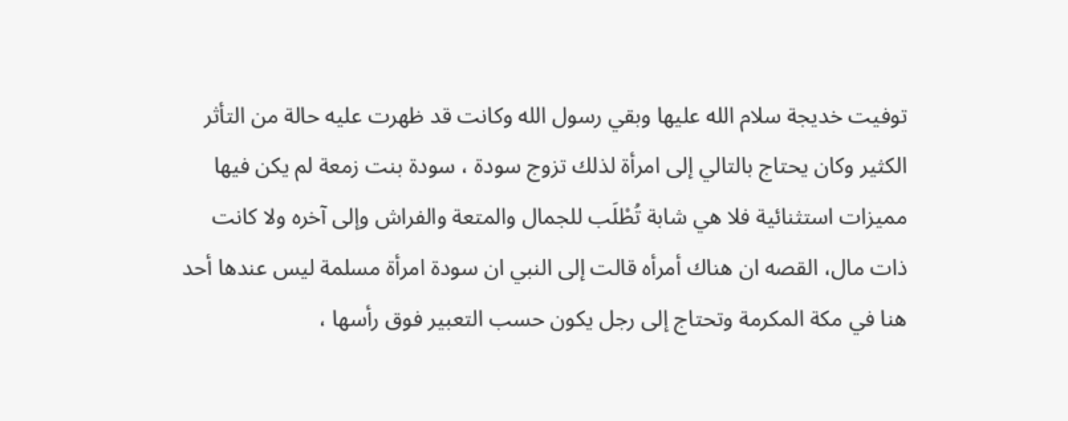توفيت خديجة سلام الله عليها وبقي رسول الله وكانت قد ظهرت عليه حالة من التأثر الكثير وكان يحتاج بالتالي إلى امرأة لذلك تزوج سودة ، سودة بنت زمعة لم يكن فيها مميزات استثنائية فلا هي شابة تُطْلَب للجمال والمتعة والفراش وإلى آخره ولا كانت
ذات مال، القصه ان هناك أمرأه قالت إلى النبي ان سودة امرأة مسلمة ليس عندها أحد هنا في مكة المكرمة وتحتاج إلى رجل يكون حسب التعبير فوق رأسها ،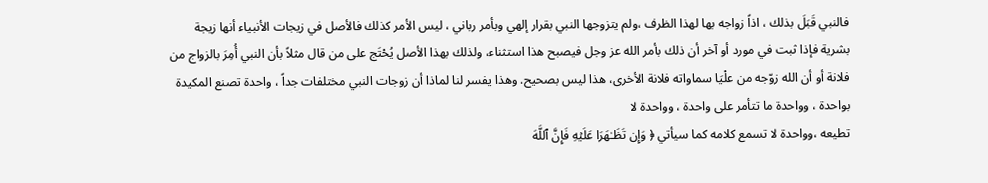فالنبي قَبَلَ بذلك ، اذاً زواجه بها لهذا الظرف ،ولم يتزوجها النبي بقرار إلهي وبأمر رباني ، ليس الأمر كذلك فالأصل في زيجات الأنبياء أنها زيجة بشرية فإذا ثبت في مورد أو آخر أن ذلك بأمر الله عز وجل فيصبح هذا استثناء، ولذلك بهذا الأصل يُحْتَج على من قال مثلاً بأن النبي أُمِرَ بالزواج من فلانة أو أن الله زوّجه من علْيَا سماواته فلانة الأخرى، هذا ليس بصحيح. وهذا يفسر لنا لماذا أن زوجات النبي مختلفات جداً ، واحدة تصنع المكيدة بواحدة ، وواحدة ما تتأمر على واحدة ، وواحدة لا
تطيعه ،وواحدة لا تسمع كلامه كما سيأتي ﴿ وَإِن تَظَـٰهَرَا عَلَیۡهِ فَإِنَّ ٱللَّهَ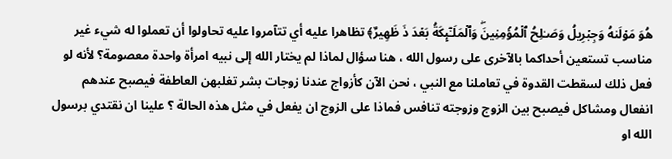هُوَ مَوۡلَىٰهُ وَجِبۡرِیلُ وَصَـٰلِحُ ٱلۡمُؤۡمِنِینَۖ وَٱلۡمَلَـٰۤىِٕكَةُ بَعۡدَ ذَ ظَهِیرٌ﴾ تظاهرا عليه أي تتآمروا عليه تحاولوا أن تعملوا له شيء غير مناسب تستعين أحداكما بالآخرى على رسول الله ، هنا سؤال لماذا لم يختار الله إلى نبيه امرأة واحدة معصومة؟ لأنه لو فعل ذلك لسقطت القدوة في تعاملنا مع النبي ، نحن الآن كأزواج عندنا زوجات بشر تغلبهن العاطفة فيصبح عندهم انفعال ومشاكل فيصبح بين الزوج وزوجته تنافس فماذا على الزوج ان يفعل في مثل هذه الحالة ؟ علينا ان نقتدي برسول الله او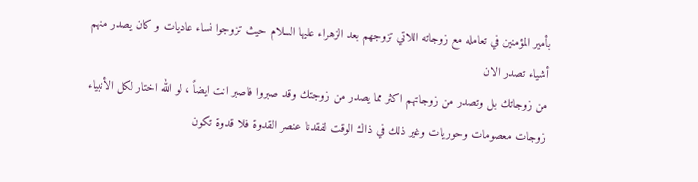بأمير المؤمنين في تعامله مع زوجاته اللاتي تزوجهم بعد الزهراء عليها السلام حيث تزوجوا نساء عاديات و كان يصدر منهم أشياء تصدر الان
من زوجاتك بل وتصدر من زوجاتهم اكثر مما يصدر من زوجتك وقد صبروا فاصبر انت ايضاً ، لو الله اختار لكل الأنبياء زوجات معصومات وحوريات وغير ذلك في ذاك الوقت لفقدنا عنصر القدوة فلا قدوة تكون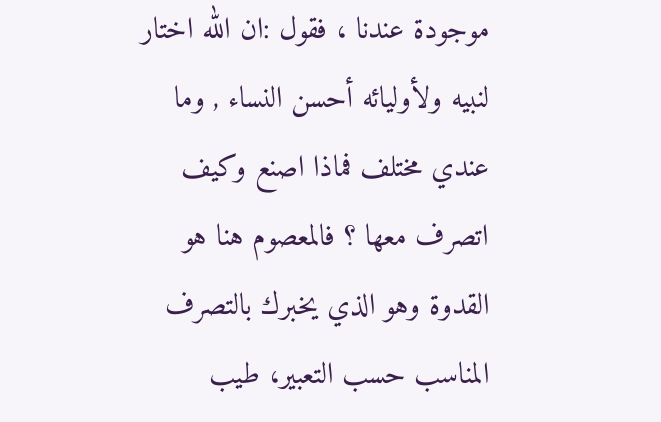موجودة عندنا ، فقول :ان الله اختار لنبيه ولأوليائه أحسن النساء , وما عندي مختلف فماذا اصنع وكيف اتصرف معها ؟ فالمعصوم هنا هو القدوة وهو الذي يخبرك بالتصرف المناسب حسب التعبير، طيب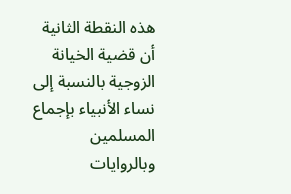هذه النقطة الثانية أن قضية الخيانة الزوجية بالنسبة إلى نساء الأنبياء بإجماع المسلمين وبالروايات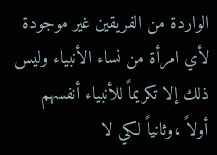الواردة من الفريقين غير موجودة لأي امرأة من نساء الأنبياء وليس ذلك إلا تكريماً للأنبياء أنفسهم أولاً ،وثانياً لكي لا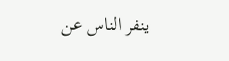ينفر الناس عن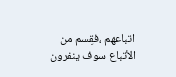اتباعهم ،فقِسم من الأتباع سوف ينفرون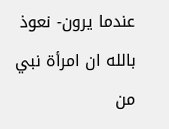عندما يرون- نعوذ بالله ان امرأة نبي من